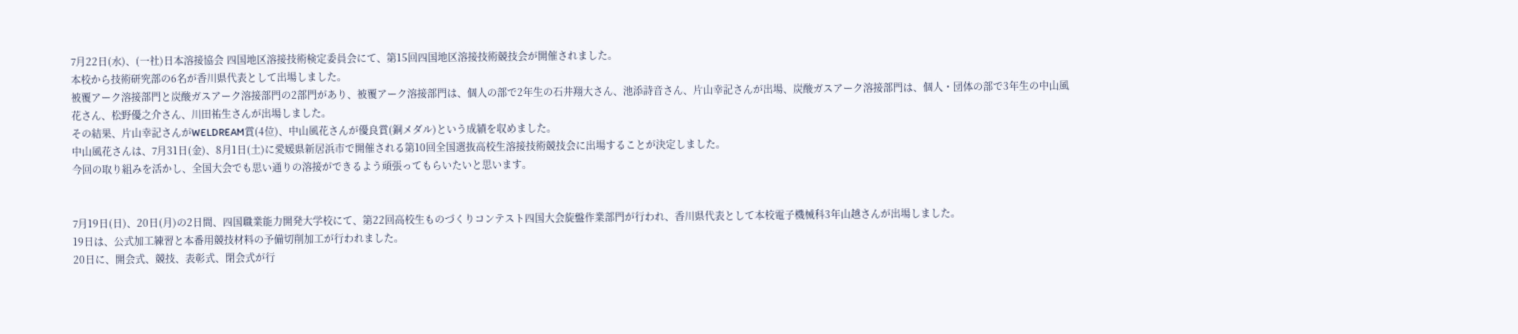7月22日(水)、(一社)日本溶接協会 四国地区溶接技術検定委員会にて、第15回四国地区溶接技術競技会が開催されました。
本校から技術研究部の6名が香川県代表として出場しました。
被覆アーク溶接部門と炭酸ガスアーク溶接部門の2部門があり、被覆アーク溶接部門は、個人の部で2年生の石井翔大さん、池添詩音さん、片山幸記さんが出場、炭酸ガスアーク溶接部門は、個人・団体の部で3年生の中山風花さん、松野優之介さん、川田祐生さんが出場しました。
その結果、片山幸記さんがWELDREAM賞(4位)、中山風花さんが優良賞(銅メダル)という成績を収めました。
中山風花さんは、7月31日(金)、8月1日(土)に愛媛県新居浜市で開催される第10回全国選抜高校生溶接技術競技会に出場することが決定しました。
今回の取り組みを活かし、全国大会でも思い通りの溶接ができるよう頑張ってもらいたいと思います。


7月19日(日)、20日(月)の2日間、四国職業能力開発大学校にて、第22回高校生ものづくりコンテスト四国大会旋盤作業部門が行われ、香川県代表として本校電子機械科3年山越さんが出場しました。
19日は、公式加工練習と本番用競技材料の予備切削加工が行われました。
20日に、開会式、競技、表彰式、閉会式が行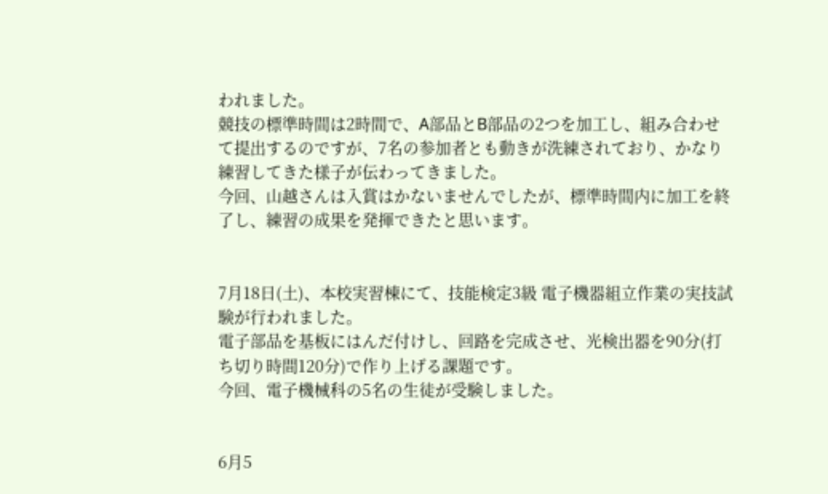われました。
競技の標準時間は2時間で、A部品とB部品の2つを加工し、組み合わせて提出するのですが、7名の参加者とも動きが洗練されており、かなり練習してきた様子が伝わってきました。
今回、山越さんは入賞はかないませんでしたが、標準時間内に加工を終了し、練習の成果を発揮できたと思います。


7月18日(土)、本校実習棟にて、技能検定3級 電子機器組立作業の実技試験が行われました。
電子部品を基板にはんだ付けし、回路を完成させ、光検出器を90分(打ち切り時間120分)で作り上げる課題です。
今回、電子機械科の5名の生徒が受験しました。


6月5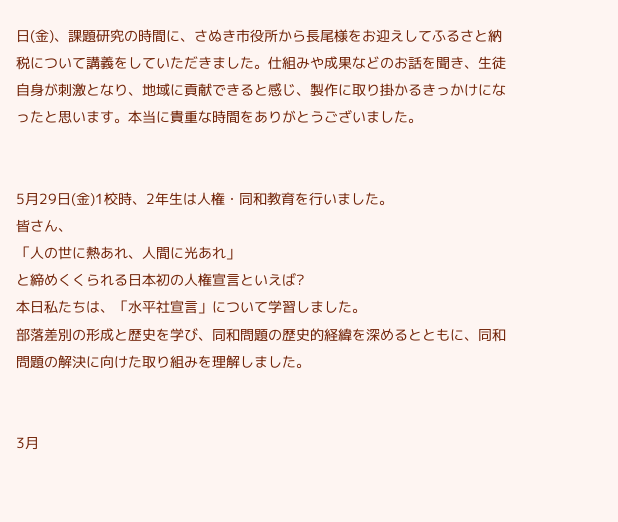日(金)、課題研究の時間に、さぬき市役所から長尾様をお迎えしてふるさと納税について講義をしていただきました。仕組みや成果などのお話を聞き、生徒自身が刺激となり、地域に貢献できると感じ、製作に取り掛かるきっかけになったと思います。本当に貴重な時間をありがとうございました。


5月29日(金)1校時、2年生は人権・同和教育を行いました。
皆さん、
「人の世に熱あれ、人間に光あれ」
と締めくくられる日本初の人権宣言といえば?
本日私たちは、「水平社宣言」について学習しました。
部落差別の形成と歴史を学び、同和問題の歴史的経緯を深めるとともに、同和問題の解決に向けた取り組みを理解しました。


3月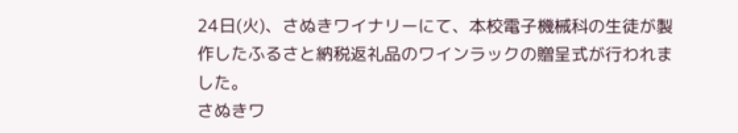24日(火)、さぬきワイナリーにて、本校電子機械科の生徒が製作したふるさと納税返礼品のワインラックの贈呈式が行われました。
さぬきワ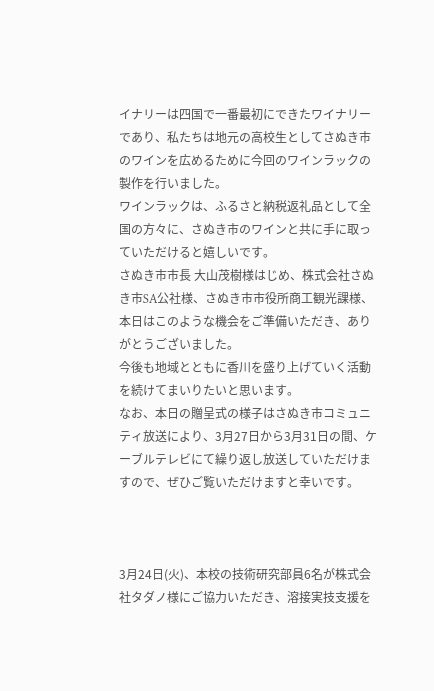イナリーは四国で一番最初にできたワイナリーであり、私たちは地元の高校生としてさぬき市のワインを広めるために今回のワインラックの製作を行いました。
ワインラックは、ふるさと納税返礼品として全国の方々に、さぬき市のワインと共に手に取っていただけると嬉しいです。
さぬき市市長 大山茂樹様はじめ、株式会社さぬき市SA公社様、さぬき市市役所商工観光課様、本日はこのような機会をご準備いただき、ありがとうございました。
今後も地域とともに香川を盛り上げていく活動を続けてまいりたいと思います。
なお、本日の贈呈式の様子はさぬき市コミュニティ放送により、3月27日から3月31日の間、ケーブルテレビにて繰り返し放送していただけますので、ぜひご覧いただけますと幸いです。



3月24日(火)、本校の技術研究部員6名が株式会社タダノ様にご協力いただき、溶接実技支援を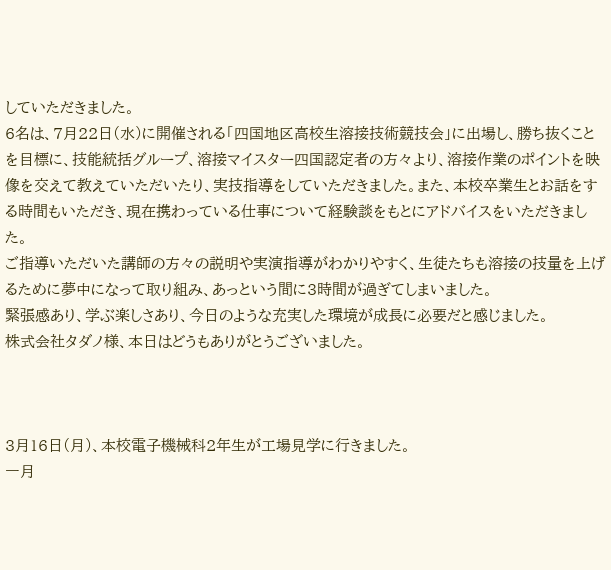していただきました。
6名は、7月22日(水)に開催される「四国地区高校生溶接技術競技会」に出場し、勝ち抜くことを目標に、技能統括グループ、溶接マイスター四国認定者の方々より、溶接作業のポイントを映像を交えて教えていただいたり、実技指導をしていただきました。また、本校卒業生とお話をする時間もいただき、現在携わっている仕事について経験談をもとにアドバイスをいただきました。
ご指導いただいた講師の方々の説明や実演指導がわかりやすく、生徒たちも溶接の技量を上げるために夢中になって取り組み、あっという間に3時間が過ぎてしまいました。
緊張感あり、学ぶ楽しさあり、今日のような充実した環境が成長に必要だと感じました。
株式会社タダノ様、本日はどうもありがとうございました。



3月16日(月)、本校電子機械科2年生が工場見学に行きました。
一月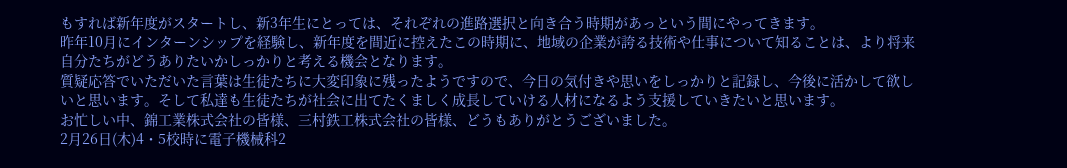もすれば新年度がスタートし、新3年生にとっては、それぞれの進路選択と向き合う時期があっという間にやってきます。
昨年10月にインターンシップを経験し、新年度を間近に控えたこの時期に、地域の企業が誇る技術や仕事について知ることは、より将来自分たちがどうありたいかしっかりと考える機会となります。
質疑応答でいただいた言葉は生徒たちに大変印象に残ったようですので、今日の気付きや思いをしっかりと記録し、今後に活かして欲しいと思います。そして私達も生徒たちが社会に出てたくましく成長していける人材になるよう支援していきたいと思います。
お忙しい中、錦工業株式会社の皆様、三村鉄工株式会社の皆様、どうもありがとうございました。
2月26日(木)4・5校時に電子機械科2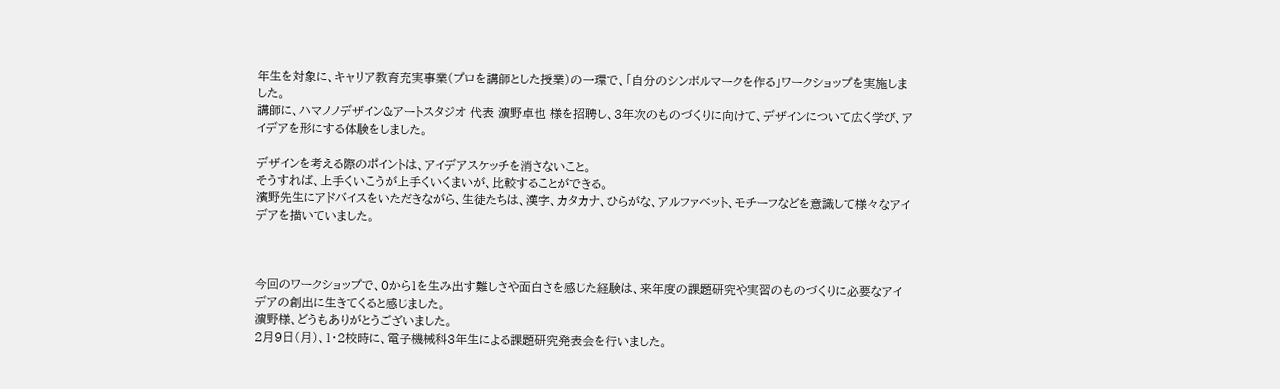年生を対象に、キャリア教育充実事業(プロを講師とした授業)の一環で、「自分のシンボルマークを作る」ワークショップを実施しました。
講師に、ハマノノデザイン&アートスタジオ 代表 濵野卓也 様を招聘し、3年次のものづくりに向けて、デザインについて広く学び、アイデアを形にする体験をしました。

デザインを考える際のポイントは、アイデアスケッチを消さないこと。
そうすれば、上手くいこうが上手くいくまいが、比較することができる。
濱野先生にアドバイスをいただきながら、生徒たちは、漢字、カタカナ、ひらがな、アルファベット、モチーフなどを意識して様々なアイデアを描いていました。



今回のワークショップで、0から1を生み出す難しさや面白さを感じた経験は、来年度の課題研究や実習のものづくりに必要なアイデアの創出に生きてくると感じました。
濵野様、どうもありがとうございました。
2月9日(月)、1・2校時に、電子機械科3年生による課題研究発表会を行いました。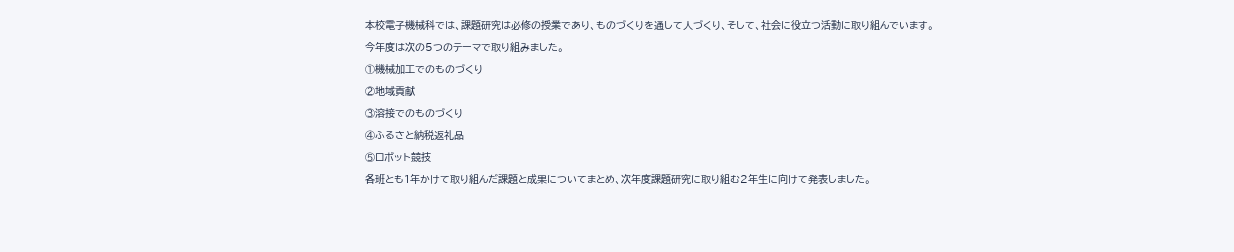本校電子機械科では、課題研究は必修の授業であり、ものづくりを通して人づくり、そして、社会に役立つ活動に取り組んでいます。
今年度は次の5つのテーマで取り組みました。
①機械加工でのものづくり
②地域貢献
③溶接でのものづくり
④ふるさと納税返礼品
⑤ロボット競技
各班とも1年かけて取り組んだ課題と成果についてまとめ、次年度課題研究に取り組む2年生に向けて発表しました。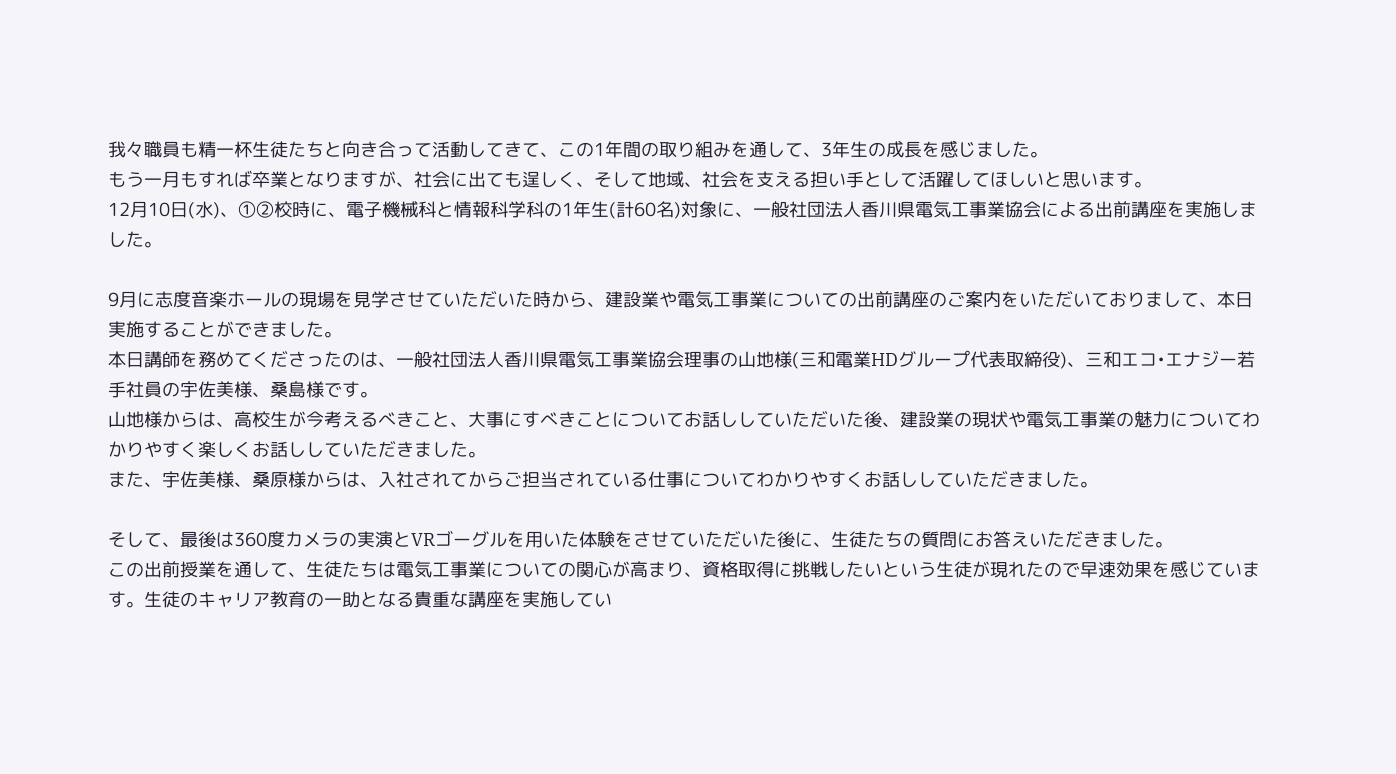我々職員も精一杯生徒たちと向き合って活動してきて、この1年間の取り組みを通して、3年生の成長を感じました。
もう一月もすれば卒業となりますが、社会に出ても逞しく、そして地域、社会を支える担い手として活躍してほしいと思います。
12月10日(水)、①②校時に、電子機械科と情報科学科の1年生(計60名)対象に、一般社団法人香川県電気工事業協会による出前講座を実施しました。

9月に志度音楽ホールの現場を見学させていただいた時から、建設業や電気工事業についての出前講座のご案内をいただいておりまして、本日実施することができました。
本日講師を務めてくださったのは、一般社団法人香川県電気工事業協会理事の山地様(三和電業HDグループ代表取締役)、三和エコ•エナジー若手社員の宇佐美様、桑島様です。
山地様からは、高校生が今考えるべきこと、大事にすべきことについてお話ししていただいた後、建設業の現状や電気工事業の魅力についてわかりやすく楽しくお話ししていただきました。
また、宇佐美様、桑原様からは、入社されてからご担当されている仕事についてわかりやすくお話ししていただきました。

そして、最後は360度カメラの実演とVRゴーグルを用いた体験をさせていただいた後に、生徒たちの質問にお答えいただきました。
この出前授業を通して、生徒たちは電気工事業についての関心が高まり、資格取得に挑戦したいという生徒が現れたので早速効果を感じています。生徒のキャリア教育の一助となる貴重な講座を実施してい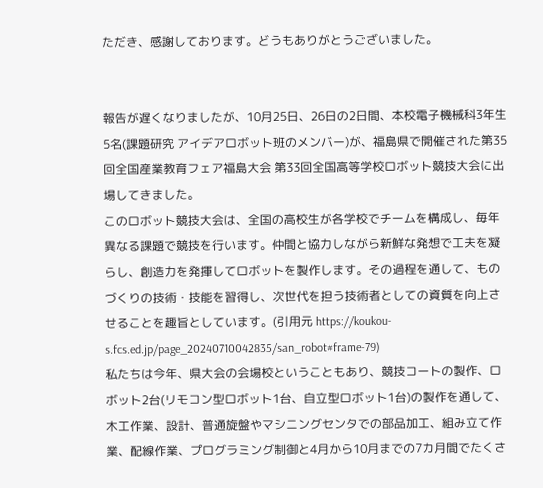ただき、感謝しております。どうもありがとうございました。


報告が遅くなりましたが、10月25日、26日の2日間、本校電子機械科3年生5名(課題研究 アイデアロボット班のメンバー)が、福島県で開催された第35回全国産業教育フェア福島大会 第33回全国高等学校ロボット競技大会に出場してきました。
このロボット競技大会は、全国の高校生が各学校でチームを構成し、毎年異なる課題で競技を行います。仲間と協力しながら新鮮な発想で工夫を凝らし、創造力を発揮してロボットを製作します。その過程を通して、ものづくりの技術・技能を習得し、次世代を担う技術者としての資質を向上させることを趣旨としています。(引用元 https://koukou-s.fcs.ed.jp/page_20240710042835/san_robot#frame-79)
私たちは今年、県大会の会場校ということもあり、競技コートの製作、ロボット2台(リモコン型ロボット1台、自立型ロボット1台)の製作を通して、木工作業、設計、普通旋盤やマシニングセンタでの部品加工、組み立て作業、配線作業、プログラミング制御と4月から10月までの7カ月間でたくさ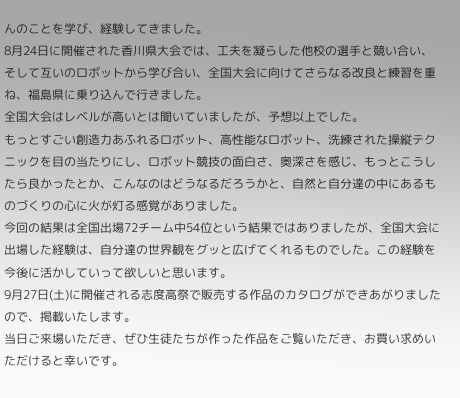んのことを学び、経験してきました。
8月24日に開催された香川県大会では、工夫を凝らした他校の選手と競い合い、そして互いのロボットから学び合い、全国大会に向けてさらなる改良と練習を重ね、福島県に乗り込んで行きました。
全国大会はレベルが高いとは聞いていましたが、予想以上でした。
もっとすごい創造力あふれるロボット、高性能なロボット、洗練された操縦テクニックを目の当たりにし、ロボット競技の面白さ、奥深さを感じ、もっとこうしたら良かったとか、こんなのはどうなるだろうかと、自然と自分達の中にあるものづくりの心に火が灯る感覚がありました。
今回の結果は全国出場72チーム中54位という結果ではありましたが、全国大会に出場した経験は、自分達の世界観をグッと広げてくれるものでした。この経験を今後に活かしていって欲しいと思います。
9月27日(土)に開催される志度高祭で販売する作品のカタログができあがりましたので、掲載いたします。
当日ご来場いただき、ぜひ生徒たちが作った作品をご覧いただき、お買い求めいただけると幸いです。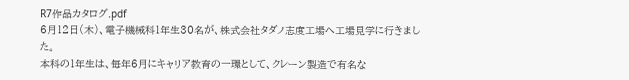R7作品カタログ.pdf
6月12日(木)、電子機械科1年生30名が、株式会社タダノ志度工場へ工場見学に行きました。
本科の1年生は、毎年6月にキャリア教育の一環として、クレーン製造で有名な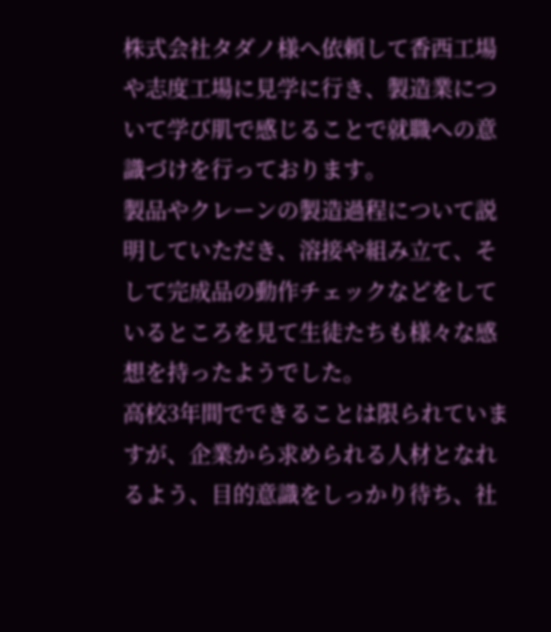株式会社タダノ様へ依頼して香西工場や志度工場に見学に行き、製造業について学び肌で感じることで就職への意識づけを行っております。
製品やクレーンの製造過程について説明していただき、溶接や組み立て、そして完成品の動作チェックなどをしているところを見て生徒たちも様々な感想を持ったようでした。
高校3年間でできることは限られていますが、企業から求められる人材となれるよう、目的意識をしっかり待ち、社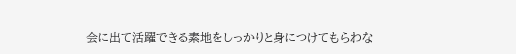会に出て活躍できる素地をしっかりと身につけてもらわな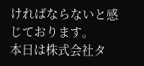ければならないと感じております。
本日は株式会社タ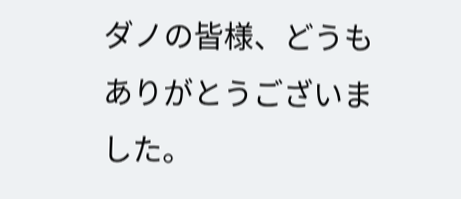ダノの皆様、どうもありがとうございました。